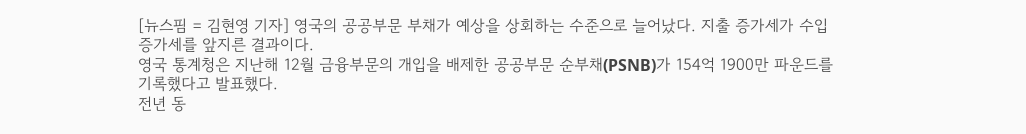[뉴스핌 = 김현영 기자] 영국의 공공부문 부채가 예상을 상회하는 수준으로 늘어났다. 지출 증가세가 수입 증가세를 앞지른 결과이다.
영국 통계청은 지난해 12월 금융부문의 개입을 배제한 공공부문 순부채(PSNB)가 154억 1900만 파운드를 기록했다고 발표했다.
전년 동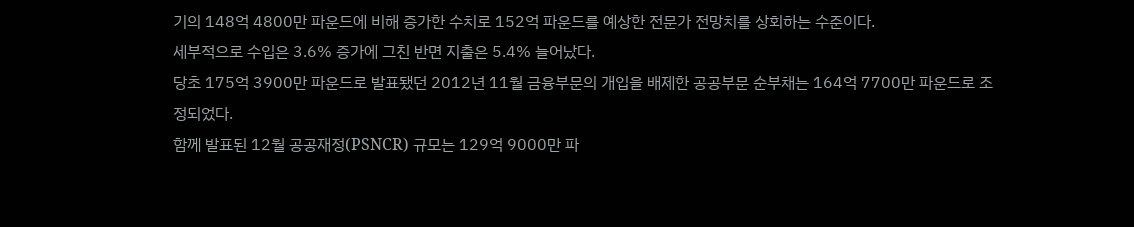기의 148억 4800만 파운드에 비해 증가한 수치로 152억 파운드를 예상한 전문가 전망치를 상회하는 수준이다.
세부적으로 수입은 3.6% 증가에 그친 반면 지출은 5.4% 늘어났다.
당초 175억 3900만 파운드로 발표됐던 2012년 11월 금융부문의 개입을 배제한 공공부문 순부채는 164억 7700만 파운드로 조정되었다.
함께 발표된 12월 공공재정(PSNCR) 규모는 129억 9000만 파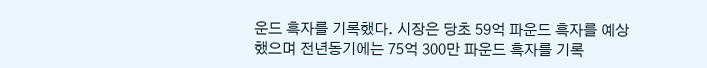운드 흑자를 기록했다. 시장은 당초 59억 파운드 흑자를 예상했으며 전년동기에는 75억 300만 파운드 흑자를 기록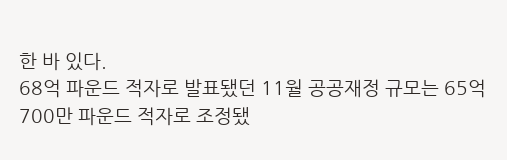한 바 있다.
68억 파운드 적자로 발표됐던 11월 공공재정 규모는 65억 700만 파운드 적자로 조정됐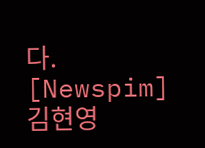다.
[Newspim] 김현영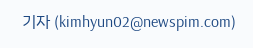기자 (kimhyun02@newspim.com)